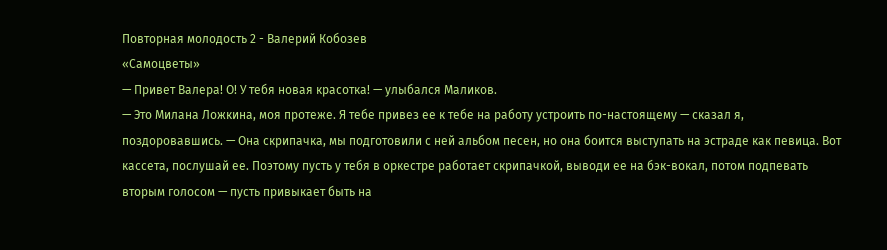Повторная молодость 2 - Валерий Кобозев
«Самоцветы»
— Привет Валера! О! У тебя новая красотка! — улыбался Маликов.
— Это Милана Ложкина, моя протеже. Я тебе привез ее к тебе на работу устроить по-настоящему — сказал я, поздоровавшись. — Она скрипачка, мы подготовили с ней альбом песен, но она боится выступать на эстраде как певица. Вот кассета, послушай ее. Поэтому пусть у тебя в оркестре работает скрипачкой, выводи ее на бэк-вокал, потом подпевать вторым голосом — пусть привыкает быть на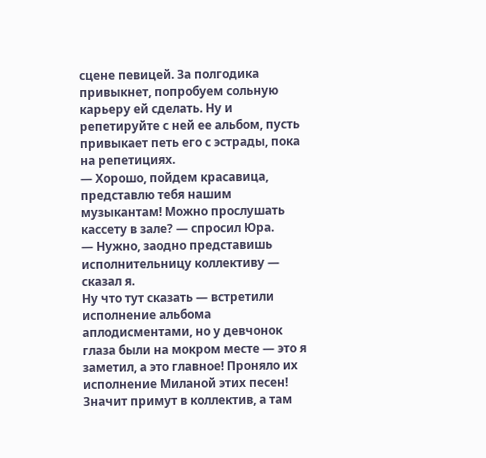сцене певицей. За полгодика привыкнет, попробуем сольную карьеру ей сделать. Ну и репетируйте с ней ее альбом, пусть привыкает петь его с эстрады, пока на репетициях.
— Хорошо, пойдем красавица, представлю тебя нашим музыкантам! Можно прослушать кассету в зале? — спросил Юра.
— Нужно, заодно представишь исполнительницу коллективу — сказал я.
Ну что тут сказать — встретили исполнение альбома аплодисментами, но у девчонок глаза были на мокром месте — это я заметил, а это главное! Проняло их исполнение Миланой этих песен! Значит примут в коллектив, а там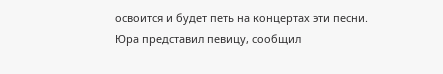освоится и будет петь на концертах эти песни.
Юра представил певицу, сообщил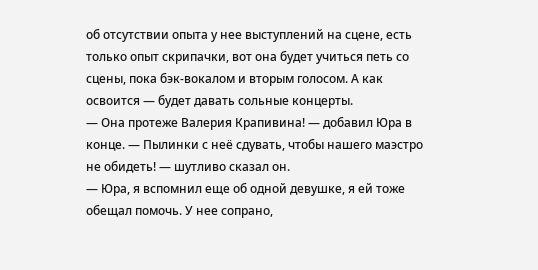об отсутствии опыта у нее выступлений на сцене, есть только опыт скрипачки, вот она будет учиться петь со сцены, пока бэк-вокалом и вторым голосом. А как освоится — будет давать сольные концерты.
— Она протеже Валерия Крапивина! — добавил Юра в конце. — Пылинки с неё сдувать, чтобы нашего маэстро не обидеть! — шутливо сказал он.
— Юра, я вспомнил еще об одной девушке, я ей тоже обещал помочь. У нее сопрано,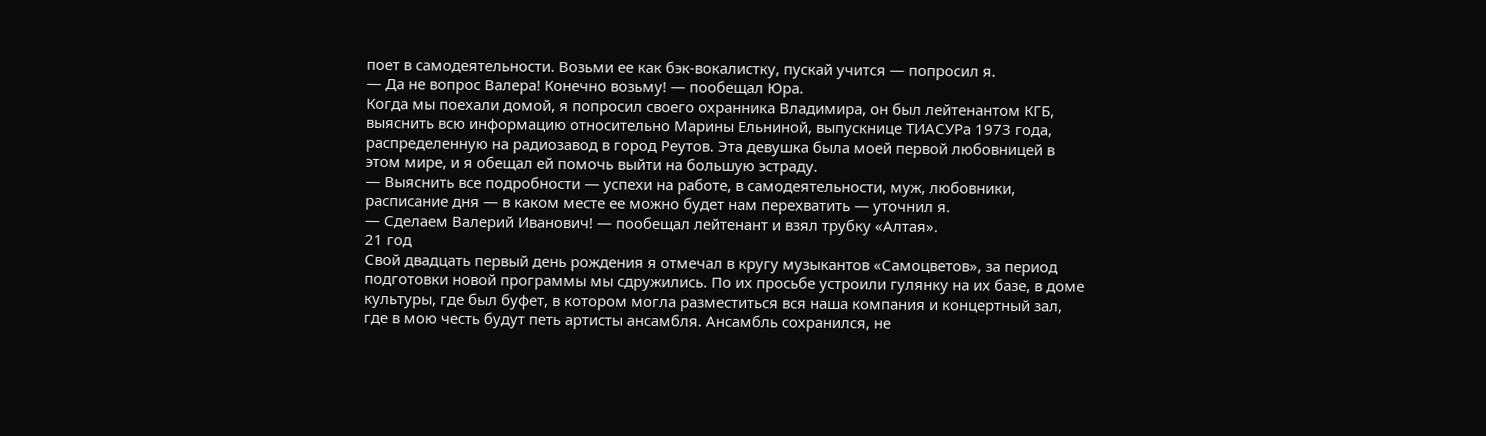поет в самодеятельности. Возьми ее как бэк-вокалистку, пускай учится — попросил я.
— Да не вопрос Валера! Конечно возьму! — пообещал Юра.
Когда мы поехали домой, я попросил своего охранника Владимира, он был лейтенантом КГБ, выяснить всю информацию относительно Марины Ельниной, выпускнице ТИАСУРа 1973 года, распределенную на радиозавод в город Реутов. Эта девушка была моей первой любовницей в этом мире, и я обещал ей помочь выйти на большую эстраду.
— Выяснить все подробности — успехи на работе, в самодеятельности, муж, любовники, расписание дня — в каком месте ее можно будет нам перехватить — уточнил я.
— Сделаем Валерий Иванович! — пообещал лейтенант и взял трубку «Алтая».
21 год
Свой двадцать первый день рождения я отмечал в кругу музыкантов «Самоцветов», за период подготовки новой программы мы сдружились. По их просьбе устроили гулянку на их базе, в доме культуры, где был буфет, в котором могла разместиться вся наша компания и концертный зал, где в мою честь будут петь артисты ансамбля. Ансамбль сохранился, не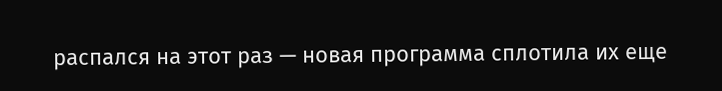распался на этот раз — новая программа сплотила их еще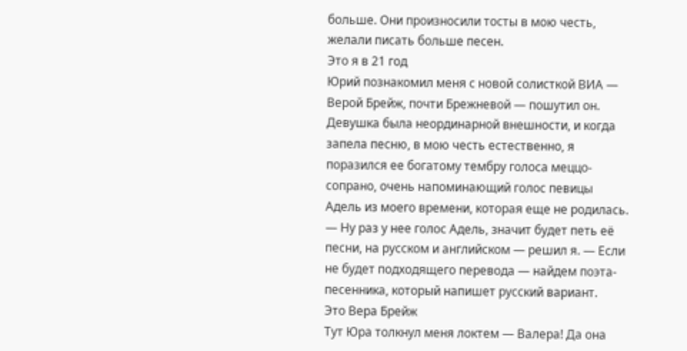больше. Они произносили тосты в мою честь, желали писать больше песен.
Это я в 21 год
Юрий познакомил меня с новой солисткой ВИА — Верой Брейж, почти Брежневой — пошутил он. Девушка была неординарной внешности, и когда запела песню, в мою честь естественно, я поразился ее богатому тембру голоса меццо-сопрано, очень напоминающий голос певицы Адель из моего времени, которая еще не родилась.
— Ну раз у нее голос Адель, значит будет петь её песни, на русском и английском — решил я. — Если не будет подходящего перевода — найдем поэта-песенника, который напишет русский вариант.
Это Вера Брейж
Тут Юра толкнул меня локтем — Валера! Да она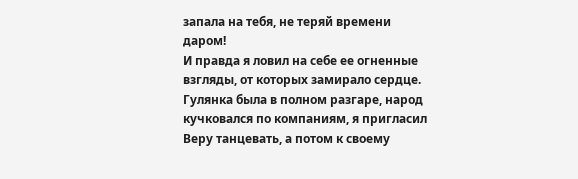запала на тебя, не теряй времени даром!
И правда я ловил на себе ее огненные взгляды, от которых замирало сердце. Гулянка была в полном разгаре, народ кучковался по компаниям, я пригласил Веру танцевать, а потом к своему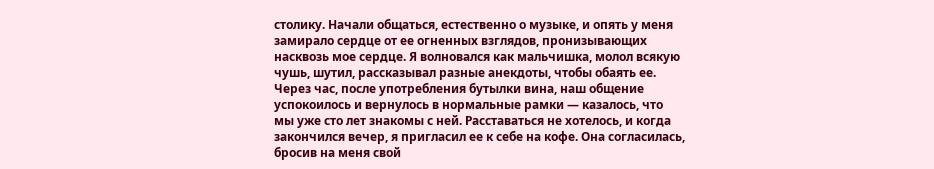столику. Начали общаться, естественно о музыке, и опять у меня замирало сердце от ее огненных взглядов, пронизывающих насквозь мое сердце. Я волновался как мальчишка, молол всякую чушь, шутил, рассказывал разные анекдоты, чтобы обаять ее. Через час, после употребления бутылки вина, наш общение успокоилось и вернулось в нормальные рамки — казалось, что мы уже сто лет знакомы с ней. Расставаться не хотелось, и когда закончился вечер, я пригласил ее к себе на кофе. Она согласилась, бросив на меня свой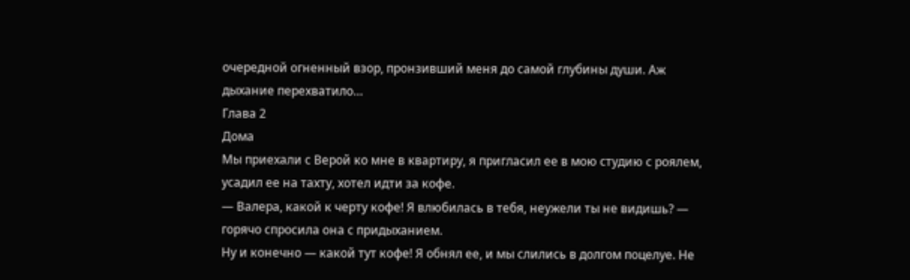очередной огненный взор, пронзивший меня до самой глубины души. Аж дыхание перехватило…
Глава 2
Дома
Мы приехали с Верой ко мне в квартиру, я пригласил ее в мою студию с роялем, усадил ее на тахту, хотел идти за кофе.
— Валера, какой к черту кофе! Я влюбилась в тебя, неужели ты не видишь? — горячо спросила она с придыханием.
Ну и конечно — какой тут кофе! Я обнял ее, и мы слились в долгом поцелуе. Не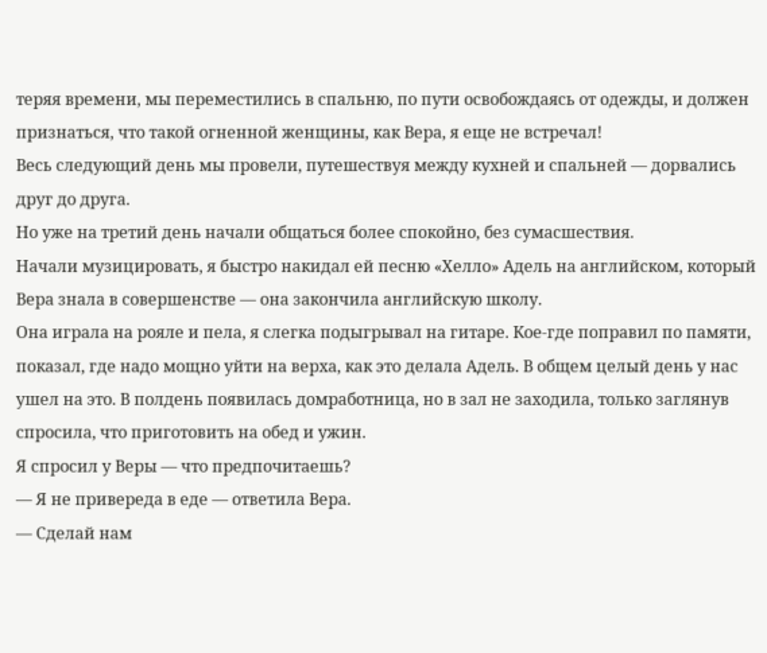теряя времени, мы переместились в спальню, по пути освобождаясь от одежды, и должен признаться, что такой огненной женщины, как Вера, я еще не встречал!
Весь следующий день мы провели, путешествуя между кухней и спальней — дорвались друг до друга.
Но уже на третий день начали общаться более спокойно, без сумасшествия.
Начали музицировать, я быстро накидал ей песню «Хелло» Адель на английском, который Вера знала в совершенстве — она закончила английскую школу.
Она играла на рояле и пела, я слегка подыгрывал на гитаре. Кое-где поправил по памяти, показал, где надо мощно уйти на верха, как это делала Адель. В общем целый день у нас ушел на это. В полдень появилась домработница, но в зал не заходила, только заглянув спросила, что приготовить на обед и ужин.
Я спросил у Веры — что предпочитаешь?
— Я не привереда в еде — ответила Вера.
— Сделай нам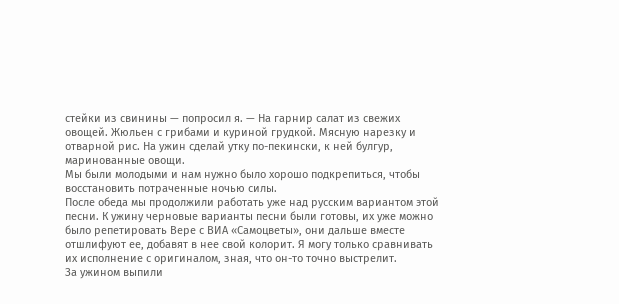стейки из свинины — попросил я. — На гарнир салат из свежих овощей. Жюльен с грибами и куриной грудкой. Мясную нарезку и отварной рис. На ужин сделай утку по-пекински, к ней булгур, маринованные овощи.
Мы были молодыми и нам нужно было хорошо подкрепиться, чтобы восстановить потраченные ночью силы.
После обеда мы продолжили работать уже над русским вариантом этой песни. К ужину черновые варианты песни были готовы, их уже можно было репетировать Вере с ВИА «Самоцветы», они дальше вместе отшлифуют ее, добавят в нее свой колорит. Я могу только сравнивать их исполнение с оригиналом, зная, что он-то точно выстрелит.
За ужином выпили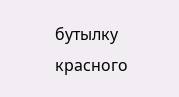бутылку красного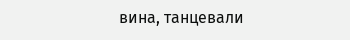вина, танцевали